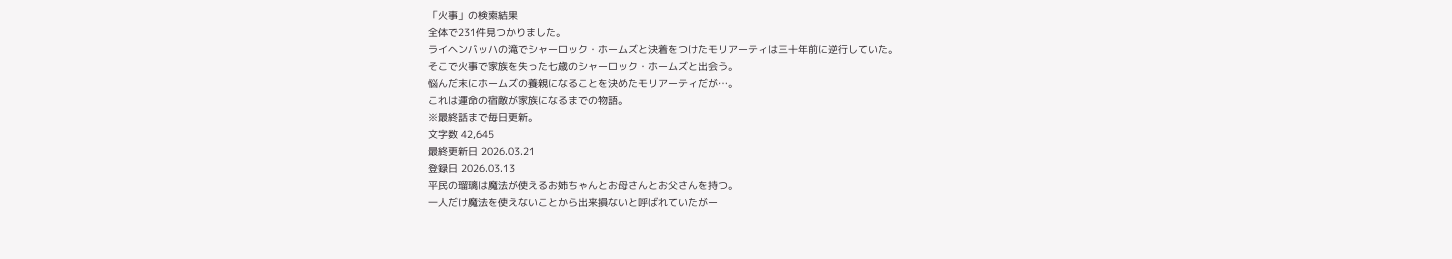「火事」の検索結果
全体で231件見つかりました。
ライヘンバッハの滝でシャーロック・ホームズと決着をつけたモリアーティは三十年前に逆行していた。
そこで火事で家族を失った七歳のシャーロック・ホームズと出会う。
悩んだ末にホームズの養親になることを決めたモリアーティだが…。
これは運命の宿敵が家族になるまでの物語。
※最終話まで毎日更新。
文字数 42,645
最終更新日 2026.03.21
登録日 2026.03.13
平民の瑠璃は魔法が使えるお姉ちゃんとお母さんとお父さんを持つ。
一人だけ魔法を使えないことから出来損ないと呼ばれていたがー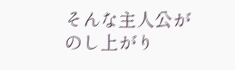そんな主人公がのし上がり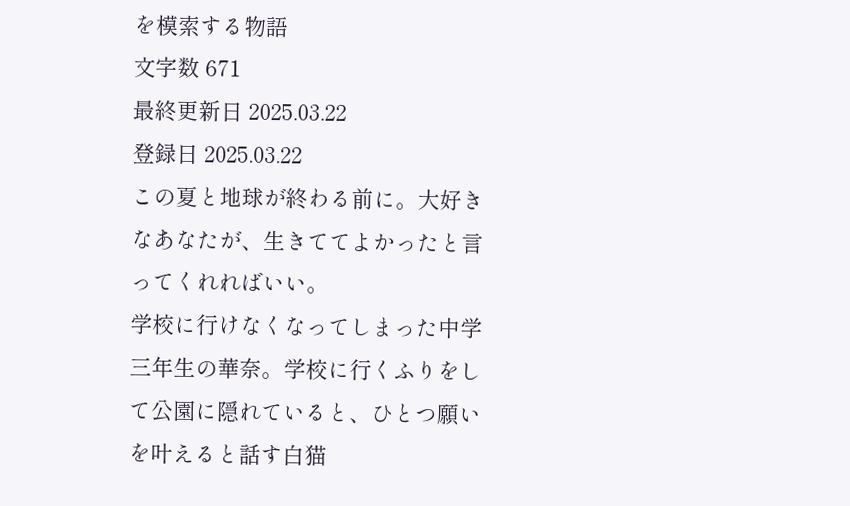を模索する物語
文字数 671
最終更新日 2025.03.22
登録日 2025.03.22
この夏と地球が終わる前に。大好きなあなたが、生きててよかったと言ってくれればいい。
学校に行けなくなってしまった中学三年生の華奈。学校に行くふりをして公園に隠れていると、ひとつ願いを叶えると話す白猫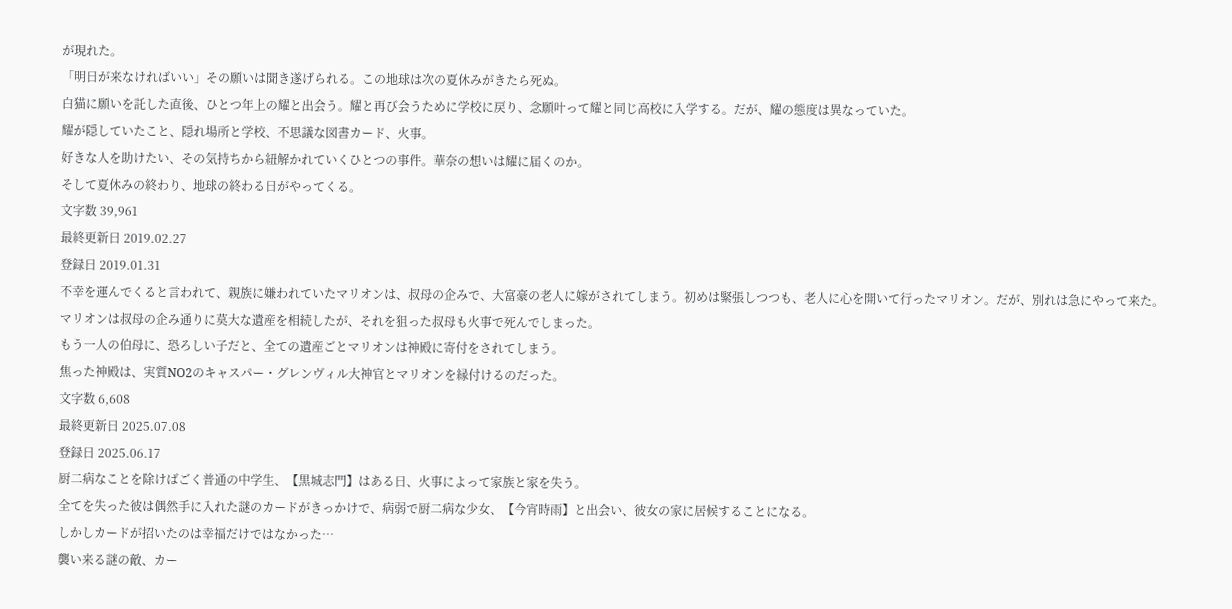が現れた。
「明日が来なければいい」その願いは聞き遂げられる。この地球は次の夏休みがきたら死ぬ。
白猫に願いを託した直後、ひとつ年上の耀と出会う。耀と再び会うために学校に戻り、念願叶って耀と同じ高校に入学する。だが、耀の態度は異なっていた。
耀が隠していたこと、隠れ場所と学校、不思議な図書カード、火事。
好きな人を助けたい、その気持ちから紐解かれていくひとつの事件。華奈の想いは耀に届くのか。
そして夏休みの終わり、地球の終わる日がやってくる。
文字数 39,961
最終更新日 2019.02.27
登録日 2019.01.31
不幸を運んでくると言われて、親族に嫌われていたマリオンは、叔母の企みで、大富豪の老人に嫁がされてしまう。初めは緊張しつつも、老人に心を開いて行ったマリオン。だが、別れは急にやって来た。
マリオンは叔母の企み通りに莫大な遺産を相続したが、それを狙った叔母も火事で死んでしまった。
もう一人の伯母に、恐ろしい子だと、全ての遺産ごとマリオンは神殿に寄付をされてしまう。
焦った神殿は、実質NO2のキャスパー・グレンヴィル大神官とマリオンを縁付けるのだった。
文字数 6,608
最終更新日 2025.07.08
登録日 2025.06.17
厨二病なことを除けばごく普通の中学生、【黒城志門】はある日、火事によって家族と家を失う。
全てを失った彼は偶然手に入れた謎のカードがきっかけで、病弱で厨二病な少女、【今宵時雨】と出会い、彼女の家に居候することになる。
しかしカードが招いたのは幸福だけではなかった…
襲い来る謎の敵、カー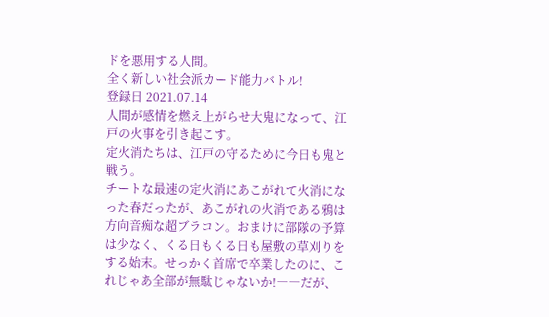ドを悪用する人間。
全く新しい社会派カード能力バトル!
登録日 2021.07.14
人間が感情を燃え上がらせ大鬼になって、江戸の火事を引き起こす。
定火消たちは、江戸の守るために今日も鬼と戦う。
チートな最速の定火消にあこがれて火消になった春だったが、あこがれの火消である鴉は方向音痴な超ブラコン。おまけに部隊の予算は少なく、くる日もくる日も屋敷の草刈りをする始末。せっかく首席で卒業したのに、これじゃあ全部が無駄じゃないか!――だが、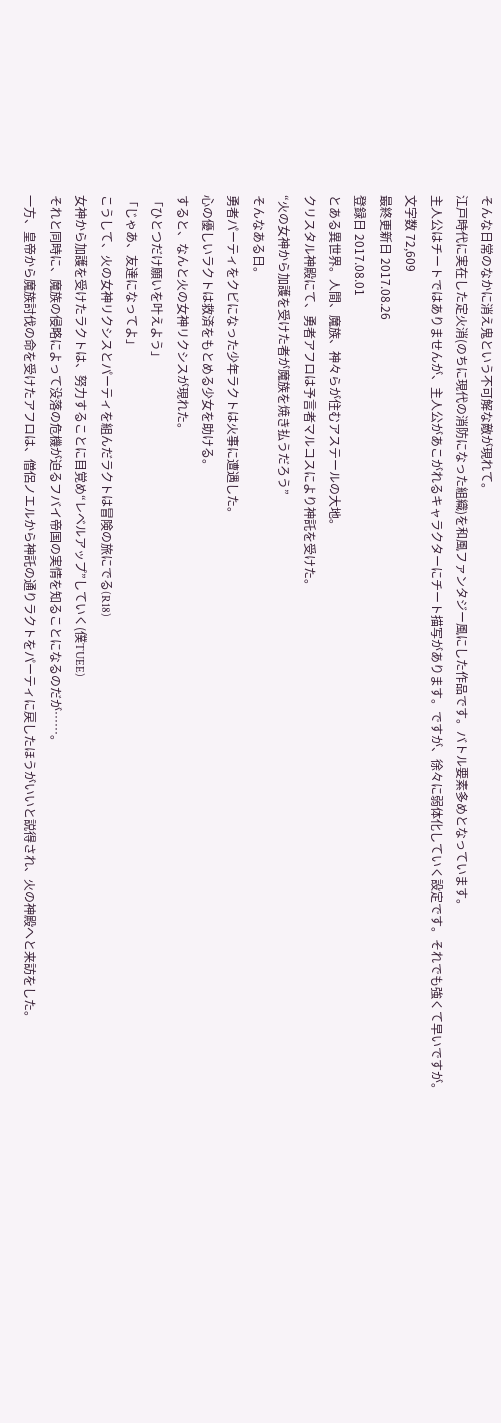そんな日常のなかに消え鬼という不可解な敵が現れて。
江戸時代に実在した定火消(のちに現代の消防になった組織)を和風ファンタジー風にした作品です。バトル要素多めとなっています。
主人公はチートではありませんが、主人公があこがれるキャラクターにチート描写があります。ですが、徐々に弱体化していく設定です。それでも強くて早いですが。
文字数 72,609
最終更新日 2017.08.26
登録日 2017.08.01
とある異世界。人間、魔族、神々らが住むアステールの大地。
クリスタル神殿にて、勇者アフロは予言者マルコスにより神託を受けた。
“火の女神から加護を受けた者が魔族を焼き払うだろう”
そんなある日。
勇者パーティをクビになった少年ラクトは火事に遭遇した。
心の優しいラクトは救済をもとめる少女を助ける。
すると、なんと火の女神リクシスが現れた。
「ひとつだけ願いを叶えよう」
「じゃあ、友達になってよ」
こうして、火の女神リクシスとパーティを組んだラクトは冒険の旅にでる(R18)
女神から加護を受けたラクトは、努力することに目覚め“レベルアップ”していく(僕TUEE)
それと同時に、魔族の侵略によって没落の危機が迫るフバイ帝国の実情を知ることになるのだが……。
一方、皇帝から魔族討伐の命を受けたアフロは、僧侶ノエルから神託の通りラクトをパーティに戻したほうがいいと説得され、火の神殿へと来訪をした。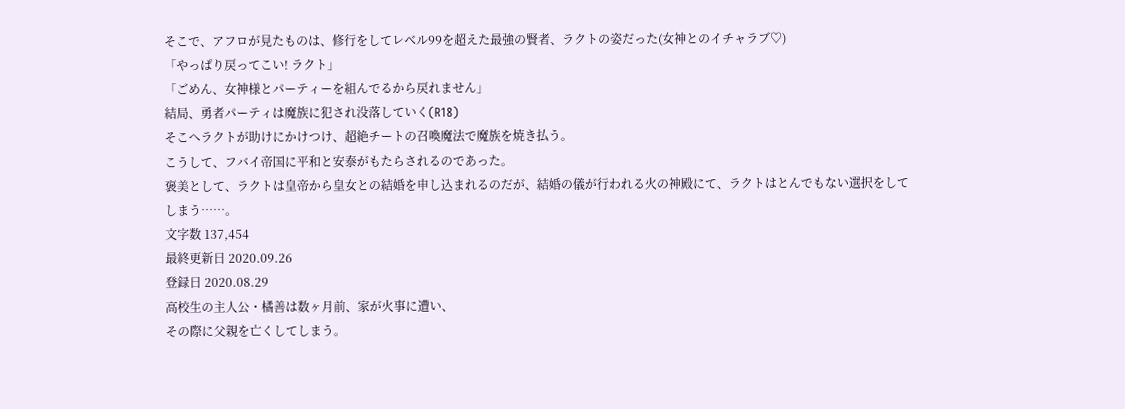そこで、アフロが見たものは、修行をしてレベル99を超えた最強の賢者、ラクトの姿だった(女神とのイチャラブ♡)
「やっぱり戻ってこい! ラクト」
「ごめん、女神様とパーティーを組んでるから戻れません」
結局、勇者パーティは魔族に犯され没落していく(R18)
そこへラクトが助けにかけつけ、超絶チートの召喚魔法で魔族を焼き払う。
こうして、フバイ帝国に平和と安泰がもたらされるのであった。
褒美として、ラクトは皇帝から皇女との結婚を申し込まれるのだが、結婚の儀が行われる火の神殿にて、ラクトはとんでもない選択をしてしまう……。
文字数 137,454
最終更新日 2020.09.26
登録日 2020.08.29
高校生の主人公・橘善は数ヶ月前、家が火事に遭い、
その際に父親を亡くしてしまう。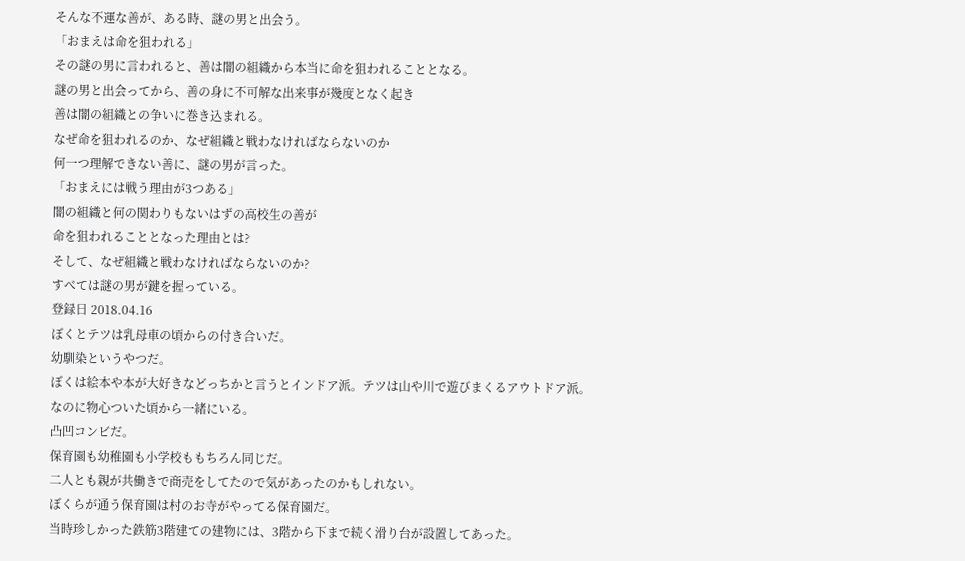そんな不運な善が、ある時、謎の男と出会う。
「おまえは命を狙われる」
その謎の男に言われると、善は闇の組織から本当に命を狙われることとなる。
謎の男と出会ってから、善の身に不可解な出来事が幾度となく起き
善は闇の組織との争いに巻き込まれる。
なぜ命を狙われるのか、なぜ組織と戦わなければならないのか
何一つ理解できない善に、謎の男が言った。
「おまえには戦う理由が3つある」
闇の組織と何の関わりもないはずの高校生の善が
命を狙われることとなった理由とは?
そして、なぜ組織と戦わなければならないのか?
すべては謎の男が鍵を握っている。
登録日 2018.04.16
ぼくとテツは乳母車の頃からの付き合いだ。
幼馴染というやつだ。
ぼくは絵本や本が大好きなどっちかと言うとインドア派。テツは山や川で遊びまくるアウトドア派。
なのに物心ついた頃から一緒にいる。
凸凹コンビだ。
保育園も幼稚園も小学校ももちろん同じだ。
二人とも親が共働きで商売をしてたので気があったのかもしれない。
ぼくらが通う保育園は村のお寺がやってる保育園だ。
当時珍しかった鉄筋3階建ての建物には、3階から下まで続く滑り台が設置してあった。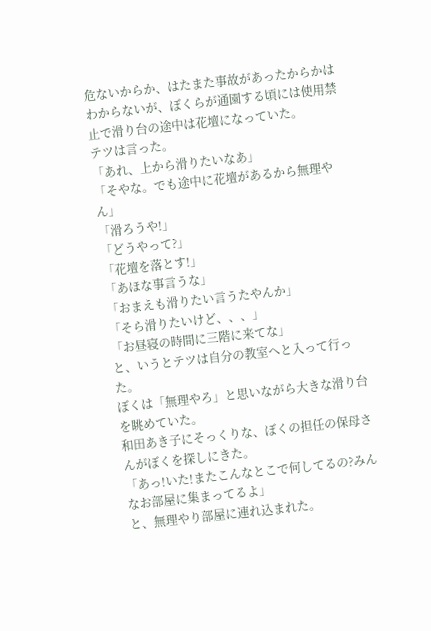危ないからか、はたまた事故があったからかはわからないが、ぼくらが通園する頃には使用禁止で滑り台の途中は花壇になっていた。
テツは言った。
「あれ、上から滑りたいなあ」
「そやな。でも途中に花壇があるから無理やん」
「滑ろうや!」
「どうやって?」
「花壇を落とす!」
「あほな事言うな」
「おまえも滑りたい言うたやんか」
「そら滑りたいけど、、、」
「お昼寝の時間に三階に来てな」
と、いうとテツは自分の教室へと入って行った。
ぼくは「無理やろ」と思いながら大きな滑り台を眺めていた。
和田あき子にそっくりな、ぼくの担任の保母さんがぼくを探しにきた。
「あっ!いた!またこんなとこで何してるの?みんなお部屋に集まってるよ」
と、無理やり部屋に連れ込まれた。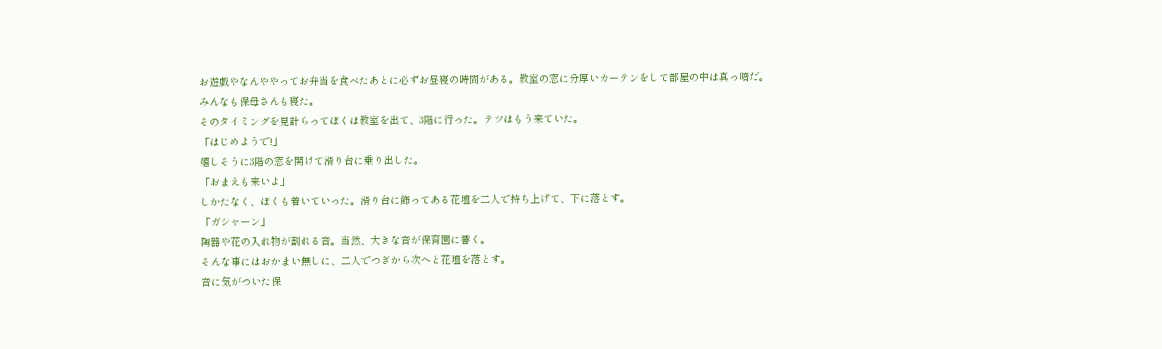お遊戯やなんややってお弁当を食べたあとに必ずお昼寝の時間がある。教室の窓に分厚いカーテンをして部屋の中は真っ暗だ。
みんなも保母さんも寝た。
そのタイミングを見計らってぼくは教室を出て、3階に行った。テツはもう来ていた。
「はじめようで!」
嬉しそうに3階の窓を開けて滑り台に乗り出した。
「おまえも来いよ」
しかたなく、ぼくも着いていった。滑り台に飾ってある花壇を二人で持ち上げて、下に落とす。
「ガシャーン」
陶器や花の入れ物が割れる音。当然、大きな音が保育園に響く。
そんな事にはおかまい無しに、二人でつぎから次へと花壇を落とす。
音に気がついた保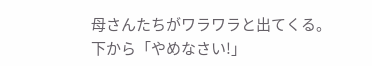母さんたちがワラワラと出てくる。下から「やめなさい!」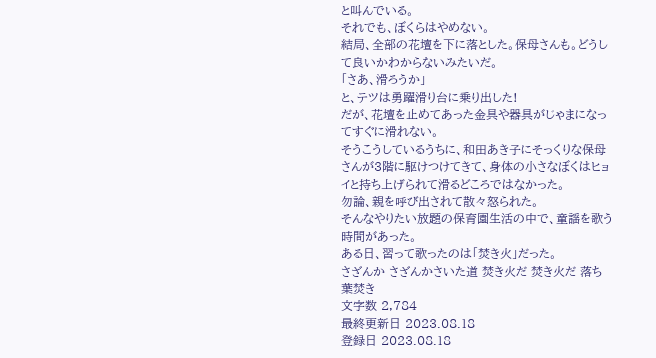と叫んでいる。
それでも、ぼくらはやめない。
結局、全部の花壇を下に落とした。保母さんも。どうして良いかわからないみたいだ。
「さあ、滑ろうか」
と、テツは勇躍滑り台に乗り出した!
だが、花壇を止めてあった金具や器具がじゃまになってすぐに滑れない。
そうこうしているうちに、和田あき子にそっくりな保母さんが3階に駆けつけてきて、身体の小さなぼくはヒョイと持ち上げられて滑るどころではなかった。
勿論、親を呼び出されて散々怒られた。
そんなやりたい放題の保育園生活の中で、童謡を歌う時間があった。
ある日、習って歌ったのは「焚き火」だった。
さざんか さざんかさいた道 焚き火だ 焚き火だ 落ち葉焚き
文字数 2,784
最終更新日 2023.08.18
登録日 2023.08.18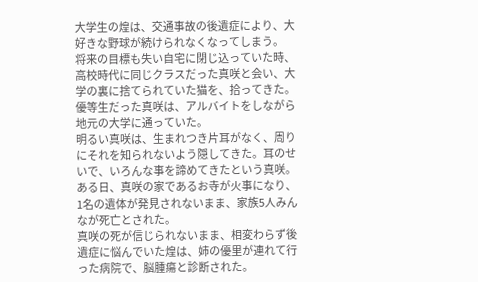大学生の煌は、交通事故の後遺症により、大好きな野球が続けられなくなってしまう。
将来の目標も失い自宅に閉じ込っていた時、高校時代に同じクラスだった真咲と会い、大学の裏に捨てられていた猫を、拾ってきた。
優等生だった真咲は、アルバイトをしながら地元の大学に通っていた。
明るい真咲は、生まれつき片耳がなく、周りにそれを知られないよう隠してきた。耳のせいで、いろんな事を諦めてきたという真咲。
ある日、真咲の家であるお寺が火事になり、1名の遺体が発見されないまま、家族5人みんなが死亡とされた。
真咲の死が信じられないまま、相変わらず後遺症に悩んでいた煌は、姉の優里が連れて行った病院で、脳腫瘍と診断された。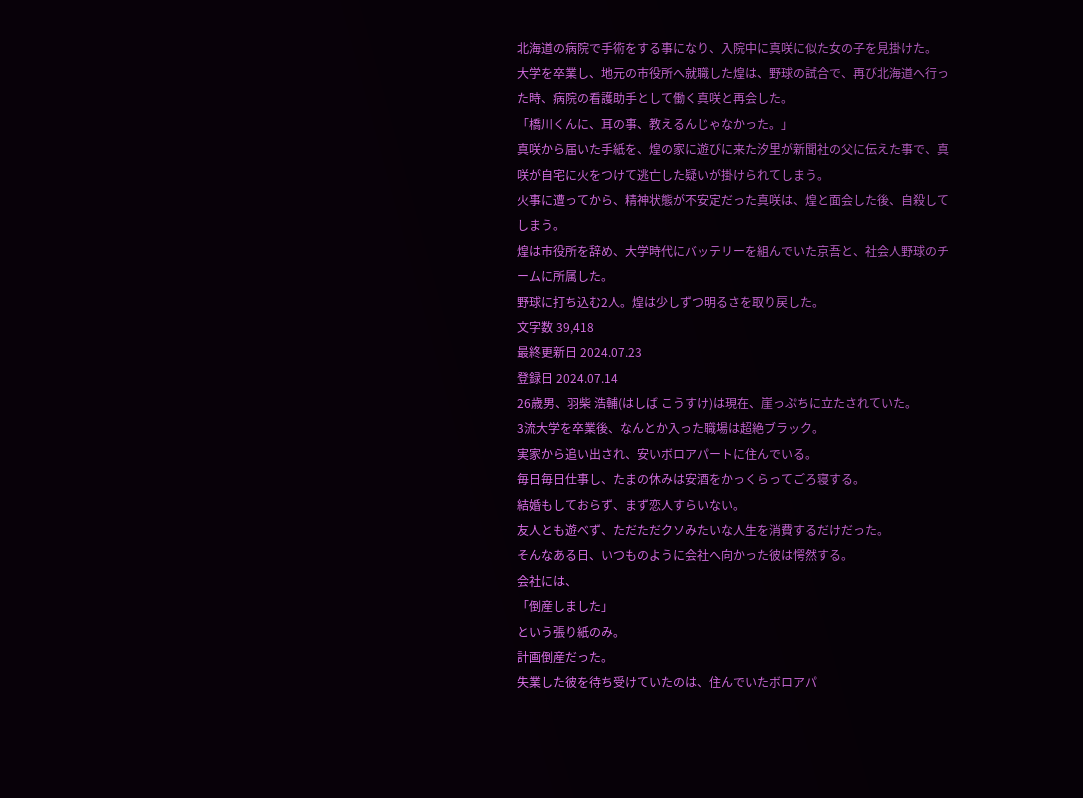北海道の病院で手術をする事になり、入院中に真咲に似た女の子を見掛けた。
大学を卒業し、地元の市役所へ就職した煌は、野球の試合で、再び北海道へ行った時、病院の看護助手として働く真咲と再会した。
「橋川くんに、耳の事、教えるんじゃなかった。」
真咲から届いた手紙を、煌の家に遊びに来た汐里が新聞社の父に伝えた事で、真咲が自宅に火をつけて逃亡した疑いが掛けられてしまう。
火事に遭ってから、精神状態が不安定だった真咲は、煌と面会した後、自殺してしまう。
煌は市役所を辞め、大学時代にバッテリーを組んでいた京吾と、社会人野球のチームに所属した。
野球に打ち込む2人。煌は少しずつ明るさを取り戻した。
文字数 39,418
最終更新日 2024.07.23
登録日 2024.07.14
26歳男、羽柴 浩輔(はしば こうすけ)は現在、崖っぷちに立たされていた。
3流大学を卒業後、なんとか入った職場は超絶ブラック。
実家から追い出され、安いボロアパートに住んでいる。
毎日毎日仕事し、たまの休みは安酒をかっくらってごろ寝する。
結婚もしておらず、まず恋人すらいない。
友人とも遊べず、ただただクソみたいな人生を消費するだけだった。
そんなある日、いつものように会社へ向かった彼は愕然する。
会社には、
「倒産しました」
という張り紙のみ。
計画倒産だった。
失業した彼を待ち受けていたのは、住んでいたボロアパ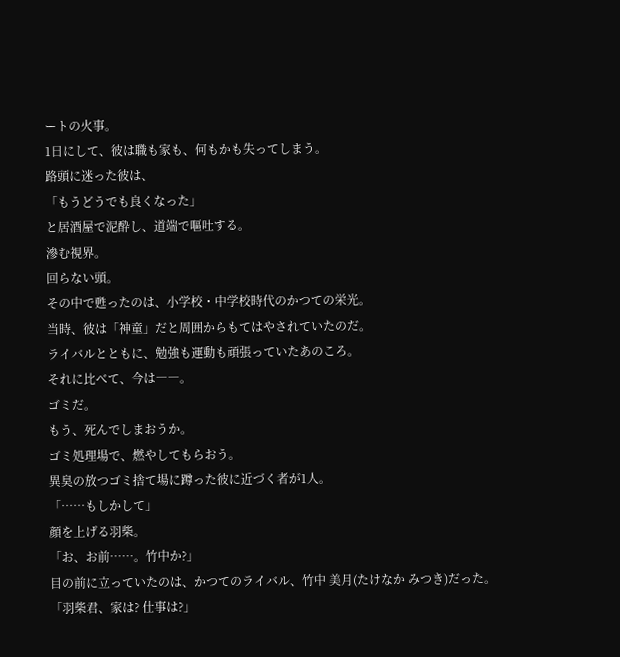ートの火事。
1日にして、彼は職も家も、何もかも失ってしまう。
路頭に迷った彼は、
「もうどうでも良くなった」
と居酒屋で泥酔し、道端で嘔吐する。
滲む視界。
回らない頭。
その中で甦ったのは、小学校・中学校時代のかつての栄光。
当時、彼は「神童」だと周囲からもてはやされていたのだ。
ライバルとともに、勉強も運動も頑張っていたあのころ。
それに比べて、今は――。
ゴミだ。
もう、死んでしまおうか。
ゴミ処理場で、燃やしてもらおう。
異臭の放つゴミ捨て場に蹲った彼に近づく者が1人。
「……もしかして」
顔を上げる羽柴。
「お、お前……。竹中か?」
目の前に立っていたのは、かつてのライバル、竹中 美月(たけなか みつき)だった。
「羽柴君、家は? 仕事は?」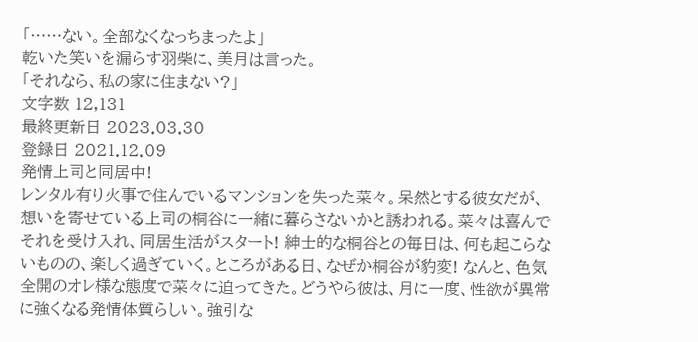「……ない。全部なくなっちまったよ」
乾いた笑いを漏らす羽柴に、美月は言った。
「それなら、私の家に住まない?」
文字数 12,131
最終更新日 2023.03.30
登録日 2021.12.09
発情上司と同居中!
レンタル有り火事で住んでいるマンションを失った菜々。呆然とする彼女だが、想いを寄せている上司の桐谷に一緒に暮らさないかと誘われる。菜々は喜んでそれを受け入れ、同居生活がスタート! 紳士的な桐谷との毎日は、何も起こらないものの、楽しく過ぎていく。ところがある日、なぜか桐谷が豹変! なんと、色気全開のオレ様な態度で菜々に迫ってきた。どうやら彼は、月に一度、性欲が異常に強くなる発情体質らしい。強引な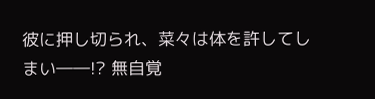彼に押し切られ、菜々は体を許してしまい――!? 無自覚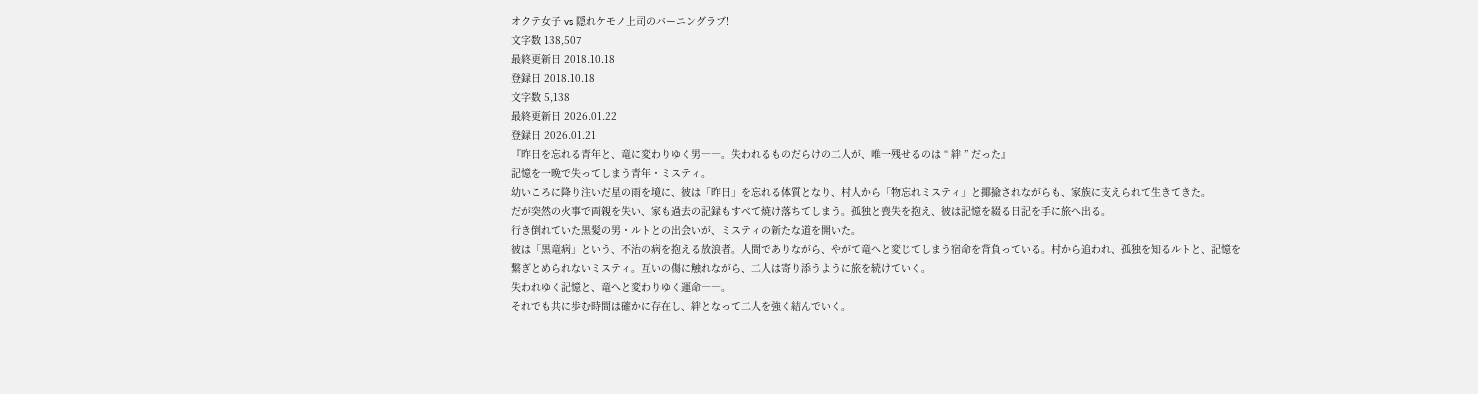オクテ女子 vs 隠れケモノ上司のバーニングラブ!
文字数 138,507
最終更新日 2018.10.18
登録日 2018.10.18
文字数 5,138
最終更新日 2026.01.22
登録日 2026.01.21
『昨日を忘れる青年と、竜に変わりゆく男――。失われるものだらけの二人が、唯一残せるのは “ 絆 ” だった』
記憶を一晩で失ってしまう青年・ミスティ。
幼いころに降り注いだ星の雨を境に、彼は「昨日」を忘れる体質となり、村人から「物忘れミスティ」と揶揄されながらも、家族に支えられて生きてきた。
だが突然の火事で両親を失い、家も過去の記録もすべて焼け落ちてしまう。孤独と喪失を抱え、彼は記憶を綴る日記を手に旅へ出る。
行き倒れていた黒髪の男・ルトとの出会いが、ミスティの新たな道を開いた。
彼は「黒竜病」という、不治の病を抱える放浪者。人間でありながら、やがて竜へと変じてしまう宿命を背負っている。村から追われ、孤独を知るルトと、記憶を繋ぎとめられないミスティ。互いの傷に触れながら、二人は寄り添うように旅を続けていく。
失われゆく記憶と、竜へと変わりゆく運命――。
それでも共に歩む時間は確かに存在し、絆となって二人を強く結んでいく。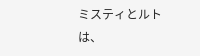ミスティとルトは、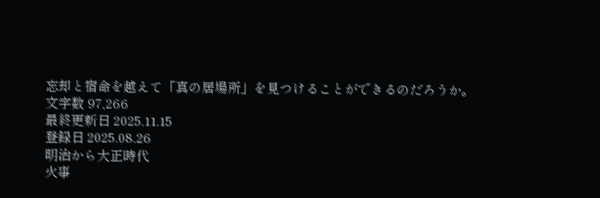忘却と宿命を越えて「真の居場所」を見つけることができるのだろうか。
文字数 97,266
最終更新日 2025.11.15
登録日 2025.08.26
明治から大正時代
火事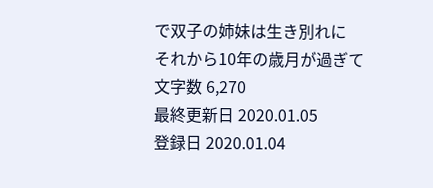で双子の姉妹は生き別れに
それから10年の歳月が過ぎて
文字数 6,270
最終更新日 2020.01.05
登録日 2020.01.04